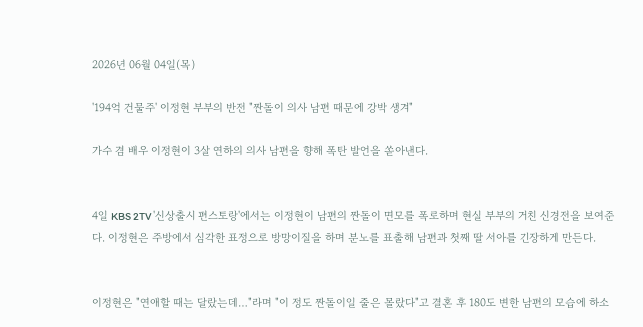2026년 06월 04일(목)

'194억 건물주' 이정현 부부의 반전 "짠돌이 의사 남편 때문에 강박 생겨"

가수 겸 배우 이정현이 3살 연하의 의사 남편을 향해 폭탄 발언을 쏟아낸다.


4일 KBS 2TV '신상출시 편스토랑'에서는 이정현이 남편의 짠돌이 면모를 폭로하며 현실 부부의 거친 신경전을 보여준다. 이정현은 주방에서 심각한 표정으로 방망이질을 하며 분노를 표출해 남편과 첫째 딸 서아를 긴장하게 만든다.


이정현은 "연애할 때는 달랐는데…"라며 "이 정도 짠돌이일 줄은 몰랐다"고 결혼 후 180도 변한 남편의 모습에 하소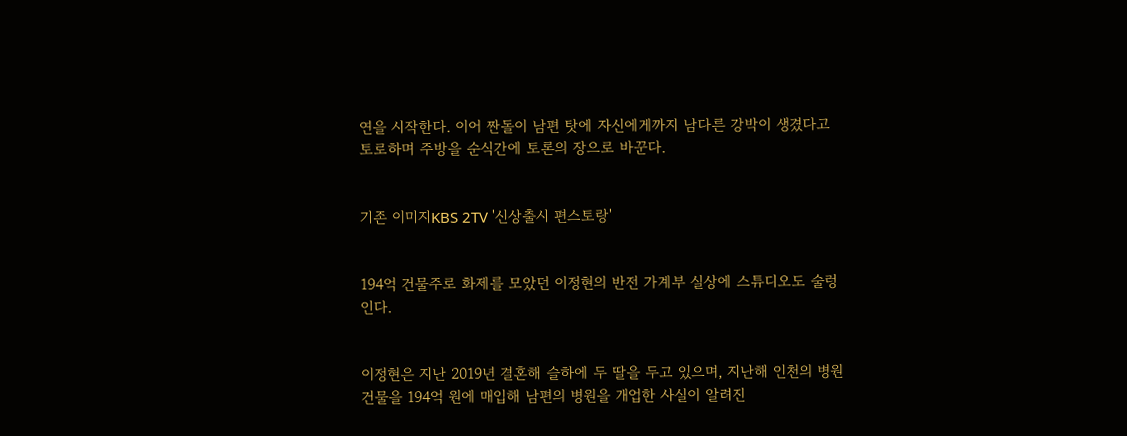연을 시작한다. 이어 짠돌이 남편 탓에 자신에게까지 남다른 강박이 생겼다고 토로하며 주방을 순식간에 토론의 장으로 바꾼다.


기존 이미지KBS 2TV '신상출시 편스토랑'


194억 건물주로 화제를 모았던 이정현의 반전 가계부 실상에 스튜디오도 술렁인다.


이정현은 지난 2019년 결혼해 슬하에 두 딸을 두고 있으며, 지난해 인천의 병원 건물을 194억 원에 매입해 남편의 병원을 개업한 사실이 알려진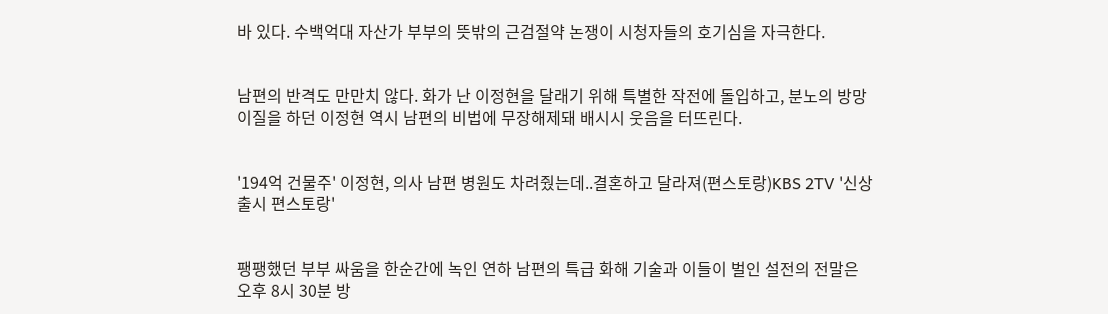바 있다. 수백억대 자산가 부부의 뜻밖의 근검절약 논쟁이 시청자들의 호기심을 자극한다.


남편의 반격도 만만치 않다. 화가 난 이정현을 달래기 위해 특별한 작전에 돌입하고, 분노의 방망이질을 하던 이정현 역시 남편의 비법에 무장해제돼 배시시 웃음을 터뜨린다.


'194억 건물주' 이정현, 의사 남편 병원도 차려줬는데..결혼하고 달라져(편스토랑)KBS 2TV '신상출시 편스토랑'


팽팽했던 부부 싸움을 한순간에 녹인 연하 남편의 특급 화해 기술과 이들이 벌인 설전의 전말은 오후 8시 30분 방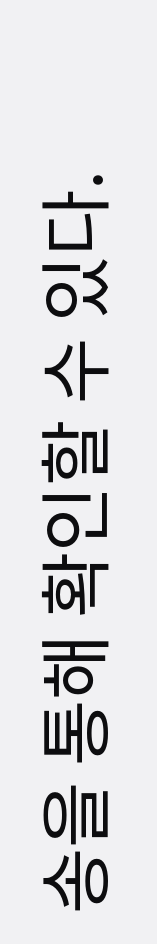송을 통해 확인할 수 있다.